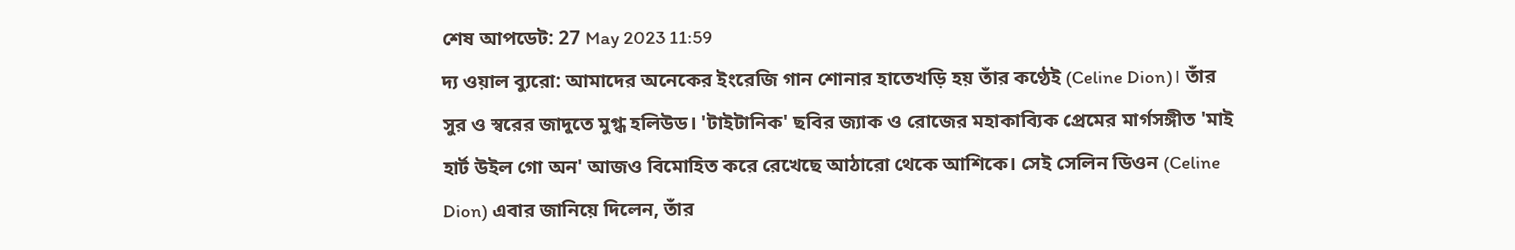শেষ আপডেট: 27 May 2023 11:59
দ্য ওয়াল ব্যুরো: আমাদের অনেকের ইংরেজি গান শোনার হাতেখড়ি হয় তাঁর কণ্ঠেই (Celine Dion)। তাঁর সুর ও স্বরের জাদুতে মুগ্ধ হলিউড। 'টাইটানিক' ছবির জ্যাক ও রোজের মহাকাব্যিক প্রেমের মার্গসঙ্গীত 'মাই হার্ট উইল গো অন' আজও বিমোহিত করে রেখেছে আঠারো থেকে আশিকে। সেই সেলিন ডিওন (Celine Dion) এবার জানিয়ে দিলেন, তাঁর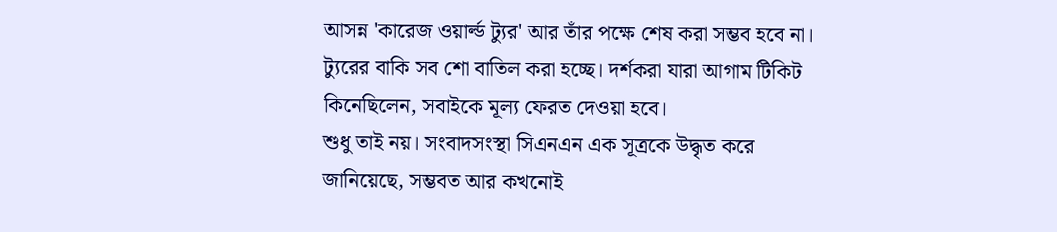আসন্ন 'কারেজ ওয়ার্ল্ড ট্যুর' আর তাঁর পক্ষে শেষ করা সম্ভব হবে না। ট্যুরের বাকি সব শো বাতিল করা হচ্ছে। দর্শকরা যারা আগাম টিকিট কিনেছিলেন, সবাইকে মূল্য ফেরত দেওয়া হবে।
শুধু তাই নয়। সংবাদসংস্থা সিএনএন এক সূত্রকে উদ্ধৃত করে জানিয়েছে, সম্ভবত আর কখনোই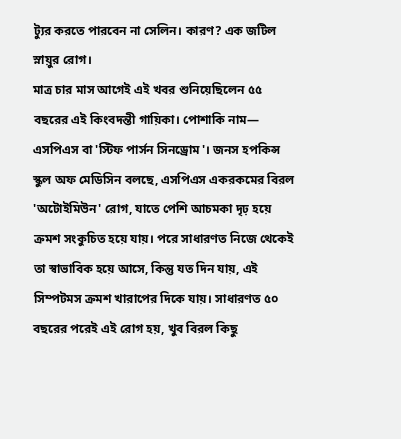ট্যুর করতে পারবেন না সেলিন। কারণ? এক জটিল স্নায়ুর রোগ।
মাত্র চার মাস আগেই এই খবর শুনিয়েছিলেন ৫৫ বছরের এই কিংবদন্তী গায়িকা। পোশাকি নাম— এসপিএস বা 'স্টিফ পার্সন সিনড্রোম'। জনস হপকিন্স স্কুল অফ মেডিসিন বলছে, এসপিএস একরকমের বিরল 'অটোইমিউন' রোগ, যাতে পেশি আচমকা দৃঢ় হয়ে ক্রমশ সংকুচিত হয়ে যায়। পরে সাধারণত নিজে থেকেই তা স্বাভাবিক হয়ে আসে, কিন্তু যত দিন যায়, এই সিম্পটমস ক্রমশ খারাপের দিকে যায়। সাধারণত ৫০ বছরের পরেই এই রোগ হয়, খুব বিরল কিছু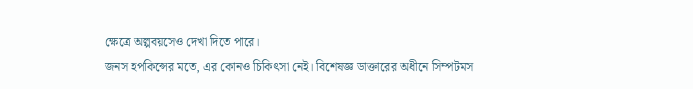ক্ষেত্রে অল্পবয়সেও দেখা দিতে পারে।
জনস হপকিন্সের মতে, এর কোনও চিকিৎসা নেই। বিশেষজ্ঞ ডাক্তারের অধীনে সিম্পটমস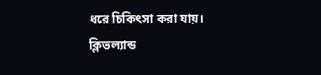ধরে চিকিৎসা করা যায়।
ক্লিভল্যান্ড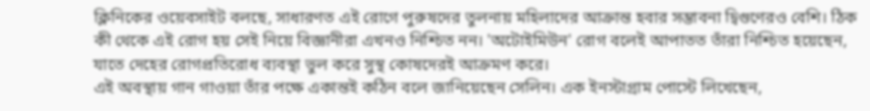ক্লিনিকের ওয়েবসাইট বলছে, সাধারণত এই রোগে পুরুষদের তুলনায় মহিলাদের আক্রান্ত হবার সম্ভাবনা দ্বিগুণেরও বেশি। ঠিক কী থেকে এই রোগ হয় সেই নিয়ে বিজ্ঞানীরা এখনও নিশ্চিত নন। 'অটোইমিউন' রোগ বলেই আপাতত তাঁরা নিশ্চিত হয়েছেন, যাতে দেহের রোগপ্রতিরোধ ব্যবস্থা ভুল করে সুস্থ কোষদেরই আক্রমণ করে।
এই অবস্থায় গান গাওয়া তাঁর পক্ষে একান্তই কঠিন বলে জানিয়েছেন সেলিন। এক ইনস্টাগ্রাম পোস্টে লিখেছেন,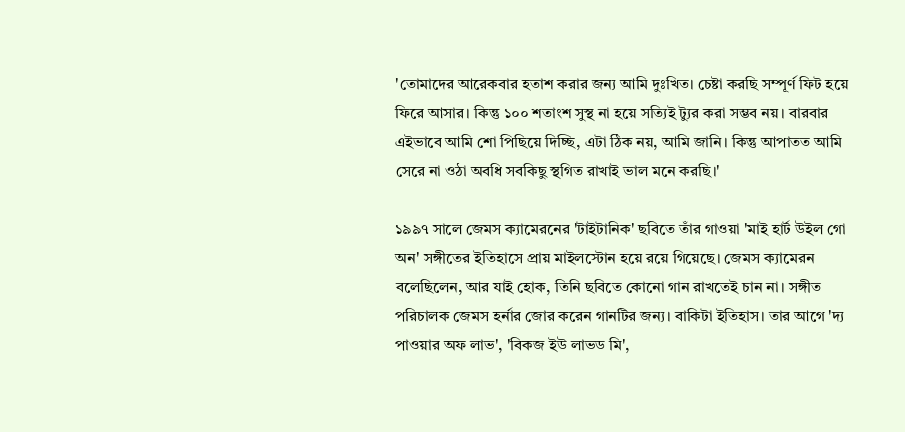'তোমাদের আরেকবার হতাশ করার জন্য আমি দুঃখিত। চেষ্টা করছি সম্পূর্ণ ফিট হয়ে ফিরে আসার। কিন্তু ১০০ শতাংশ সুস্থ না হয়ে সত্যিই ট্যুর করা সম্ভব নয়। বারবার এইভাবে আমি শো পিছিয়ে দিচ্ছি, এটা ঠিক নয়, আমি জানি। কিন্তু আপাতত আমি সেরে না ওঠা অবধি সবকিছু স্থগিত রাখাই ভাল মনে করছি।'

১৯৯৭ সালে জেমস ক্যামেরনের 'টাইটানিক' ছবিতে তাঁর গাওয়া 'মাই হার্ট উইল গো অন' সঙ্গীতের ইতিহাসে প্রায় মাইলস্টোন হয়ে রয়ে গিয়েছে। জেমস ক্যামেরন বলেছিলেন, আর যাই হোক, তিনি ছবিতে কোনো গান রাখতেই চান না। সঙ্গীত পরিচালক জেমস হর্নার জোর করেন গানটির জন্য। বাকিটা ইতিহাস। তার আগে 'দ্য পাওয়ার অফ লাভ', 'বিকজ ইউ লাভড মি',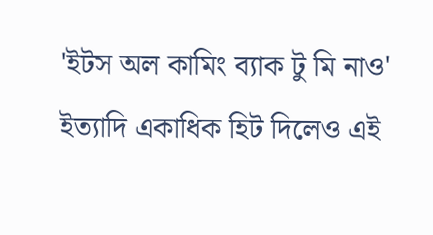'ইটস অল কামিং ব্যাক টু মি নাও' ইত্যাদি একাধিক হিট দিলেও এই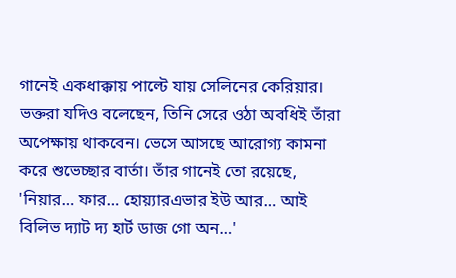গানেই একধাক্কায় পাল্টে যায় সেলিনের কেরিয়ার।
ভক্তরা যদিও বলেছেন, তিনি সেরে ওঠা অবধিই তাঁরা অপেক্ষায় থাকবেন। ভেসে আসছে আরোগ্য কামনা করে শুভেচ্ছার বার্তা। তাঁর গানেই তো রয়েছে, 'নিয়ার… ফার… হোয়্যারএভার ইউ আর… আই বিলিভ দ্যাট দ্য হার্ট ডাজ গো অন…'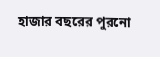হাজার বছরের পুরনো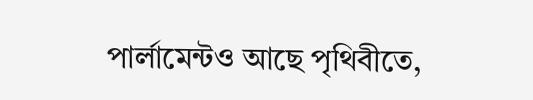পার্লামেন্টও আছে পৃথিবীতে,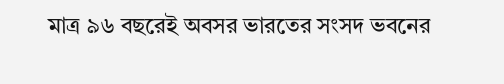মাত্র ৯৬ বছরেই অবসর ভারতের সংসদ ভবনের